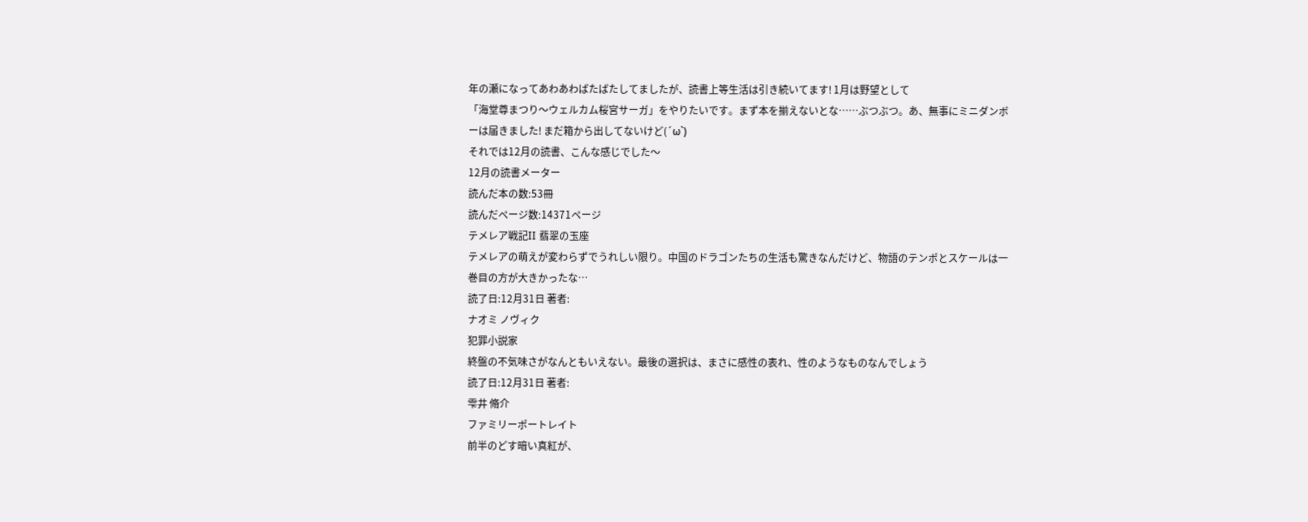年の瀬になってあわあわばたばたしてましたが、読書上等生活は引き続いてます! 1月は野望として
「海堂尊まつり〜ウェルカム桜宮サーガ」をやりたいです。まず本を揃えないとな……ぶつぶつ。あ、無事にミニダンボーは届きました! まだ箱から出してないけど(´ω`)
それでは12月の読書、こんな感じでした〜
12月の読書メーター
読んだ本の数:53冊
読んだページ数:14371ページ
テメレア戦記II 翡翠の玉座
テメレアの萌えが変わらずでうれしい限り。中国のドラゴンたちの生活も驚きなんだけど、物語のテンポとスケールは一巻目の方が大きかったな…
読了日:12月31日 著者:
ナオミ ノヴィク
犯罪小説家
終盤の不気味さがなんともいえない。最後の選択は、まさに感性の表れ、性のようなものなんでしょう
読了日:12月31日 著者:
雫井 脩介
ファミリーポートレイト
前半のどす暗い真紅が、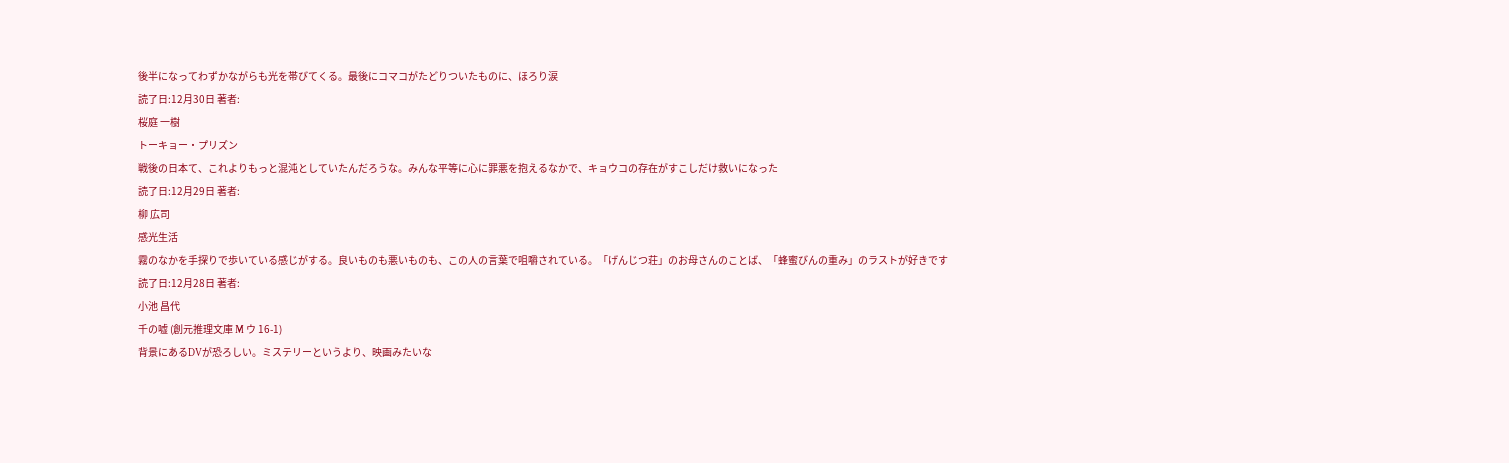後半になってわずかながらも光を帯びてくる。最後にコマコがたどりついたものに、ほろり涙
読了日:12月30日 著者:
桜庭 一樹
トーキョー・プリズン
戦後の日本て、これよりもっと混沌としていたんだろうな。みんな平等に心に罪悪を抱えるなかで、キョウコの存在がすこしだけ救いになった
読了日:12月29日 著者:
柳 広司
感光生活
霧のなかを手探りで歩いている感じがする。良いものも悪いものも、この人の言葉で咀嚼されている。「げんじつ荘」のお母さんのことば、「蜂蜜びんの重み」のラストが好きです
読了日:12月28日 著者:
小池 昌代
千の嘘 (創元推理文庫 M ウ 16-1)
背景にあるDVが恐ろしい。ミステリーというより、映画みたいな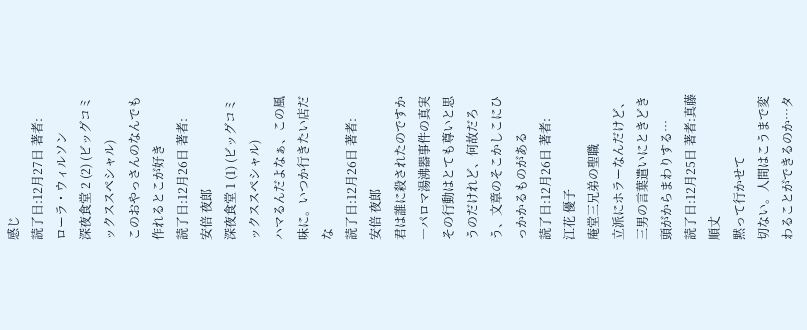感じ
読了日:12月27日 著者:
ローラ・ウィルソン
深夜食堂 2 (2) (ビッグコミックススペシャル)
このおやっさんのなんでも作れるとこが好き
読了日:12月26日 著者:
安倍 夜郎
深夜食堂 1 (1) (ビッグコミックススペシャル)
ハマるんだよなぁ、この風味に。いつか行きたい店だな
読了日:12月26日 著者:
安倍 夜郎
君は誰に殺されたのですか―パロマ湯沸器事件の真実
その行動はとても尊いと思うのだけれど、何故だろう、文章のそこかしこにひっかかるものがある
読了日:12月26日 著者:
江花 優子
庵堂三兄弟の聖職
立派にホラーなんだけど、三男の言葉遣いにときどき頭がからまわりする…
読了日:12月25日 著者:真藤 順丈
黙って行かせて
切ない。人間はこうまで変わることができるのか…タ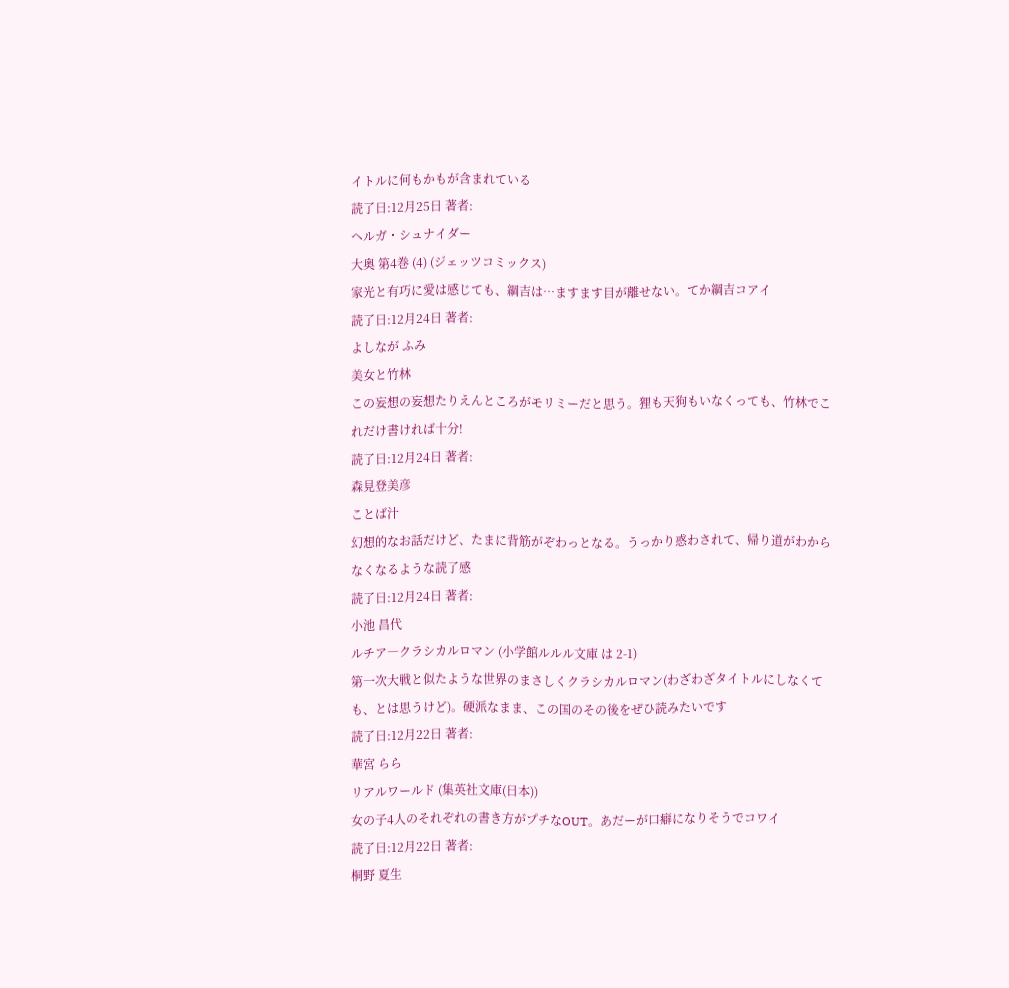イトルに何もかもが含まれている
読了日:12月25日 著者:
ヘルガ・シュナイダー
大奥 第4巻 (4) (ジェッツコミックス)
家光と有巧に愛は感じても、綱吉は…ますます目が離せない。てか綱吉コアイ
読了日:12月24日 著者:
よしなが ふみ
美女と竹林
この妄想の妄想たりえんところがモリミーだと思う。狸も天狗もいなくっても、竹林でこれだけ書ければ十分!
読了日:12月24日 著者:
森見登美彦
ことば汁
幻想的なお話だけど、たまに背筋がぞわっとなる。うっかり惑わされて、帰り道がわからなくなるような読了感
読了日:12月24日 著者:
小池 昌代
ルチア―クラシカルロマン (小学館ルルル文庫 は 2-1)
第一次大戦と似たような世界のまさしくクラシカルロマン(わざわざタイトルにしなくても、とは思うけど)。硬派なまま、この国のその後をぜひ読みたいです
読了日:12月22日 著者:
華宮 らら
リアルワールド (集英社文庫(日本))
女の子4人のそれぞれの書き方がプチなOUT。あだーが口癖になりそうでコワイ
読了日:12月22日 著者:
桐野 夏生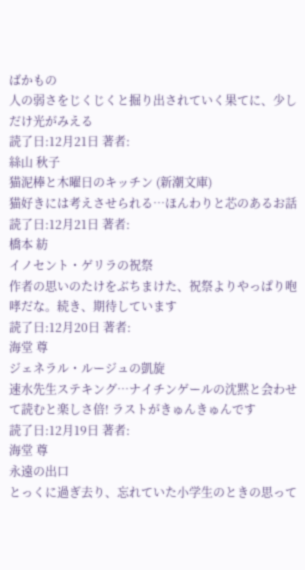ばかもの
人の弱さをじくじくと掘り出されていく果てに、少しだけ光がみえる
読了日:12月21日 著者:
絲山 秋子
猫泥棒と木曜日のキッチン (新潮文庫)
猫好きには考えさせられる…ほんわりと芯のあるお話
読了日:12月21日 著者:
橋本 紡
イノセント・ゲリラの祝祭
作者の思いのたけをぶちまけた、祝祭よりやっぱり咆哮だな。続き、期待しています
読了日:12月20日 著者:
海堂 尊
ジェネラル・ルージュの凱旋
速水先生ステキング…ナイチンゲールの沈黙と会わせて読むと楽しさ倍! ラストがきゅんきゅんです
読了日:12月19日 著者:
海堂 尊
永遠の出口
とっくに過ぎ去り、忘れていた小学生のときの思って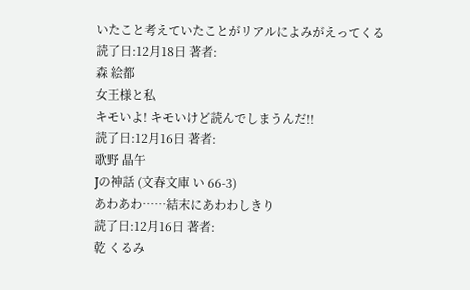いたこと考えていたことがリアルによみがえってくる
読了日:12月18日 著者:
森 絵都
女王様と私
キモいよ! キモいけど読んでしまうんだ!!
読了日:12月16日 著者:
歌野 晶午
Jの神話 (文春文庫 い 66-3)
あわあわ……結末にあわわしきり
読了日:12月16日 著者:
乾 くるみ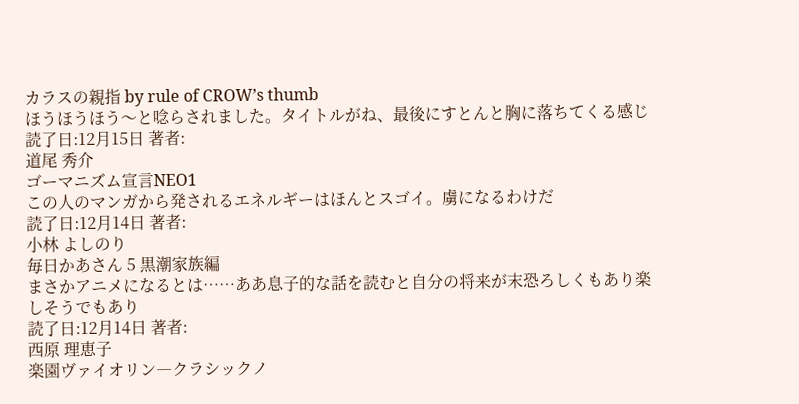カラスの親指 by rule of CROW’s thumb
ほうほうほう〜と唸らされました。タイトルがね、最後にすとんと胸に落ちてくる感じ
読了日:12月15日 著者:
道尾 秀介
ゴーマニズム宣言NEO1
この人のマンガから発されるエネルギーはほんとスゴイ。虜になるわけだ
読了日:12月14日 著者:
小林 よしのり
毎日かあさん 5 黒潮家族編
まさかアニメになるとは……ああ息子的な話を読むと自分の将来が末恐ろしくもあり楽しそうでもあり
読了日:12月14日 著者:
西原 理恵子
楽園ヴァイオリン―クラシックノ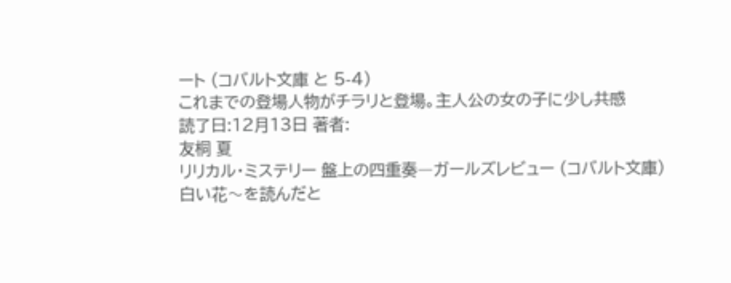ート (コバルト文庫 と 5-4)
これまでの登場人物がチラリと登場。主人公の女の子に少し共感
読了日:12月13日 著者:
友桐 夏
リリカル・ミステリー 盤上の四重奏―ガールズレビュー (コバルト文庫)
白い花〜を読んだと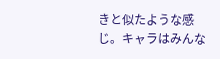きと似たような感じ。キャラはみんな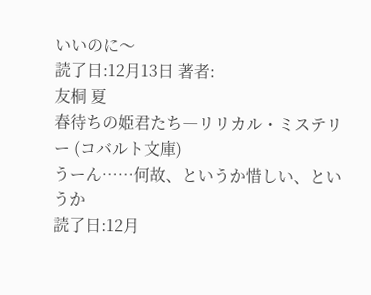いいのに〜
読了日:12月13日 著者:
友桐 夏
春待ちの姫君たち―リリカル・ミステリー (コバルト文庫)
うーん……何故、というか惜しい、というか
読了日:12月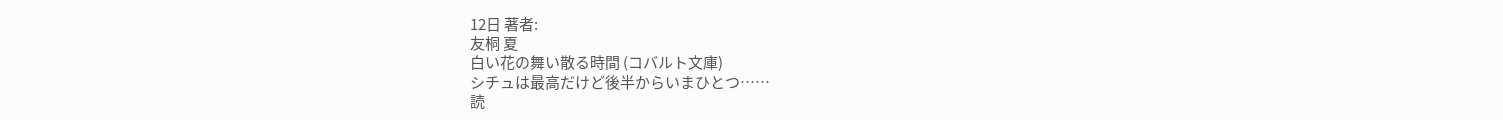12日 著者:
友桐 夏
白い花の舞い散る時間 (コバルト文庫)
シチュは最高だけど後半からいまひとつ……
読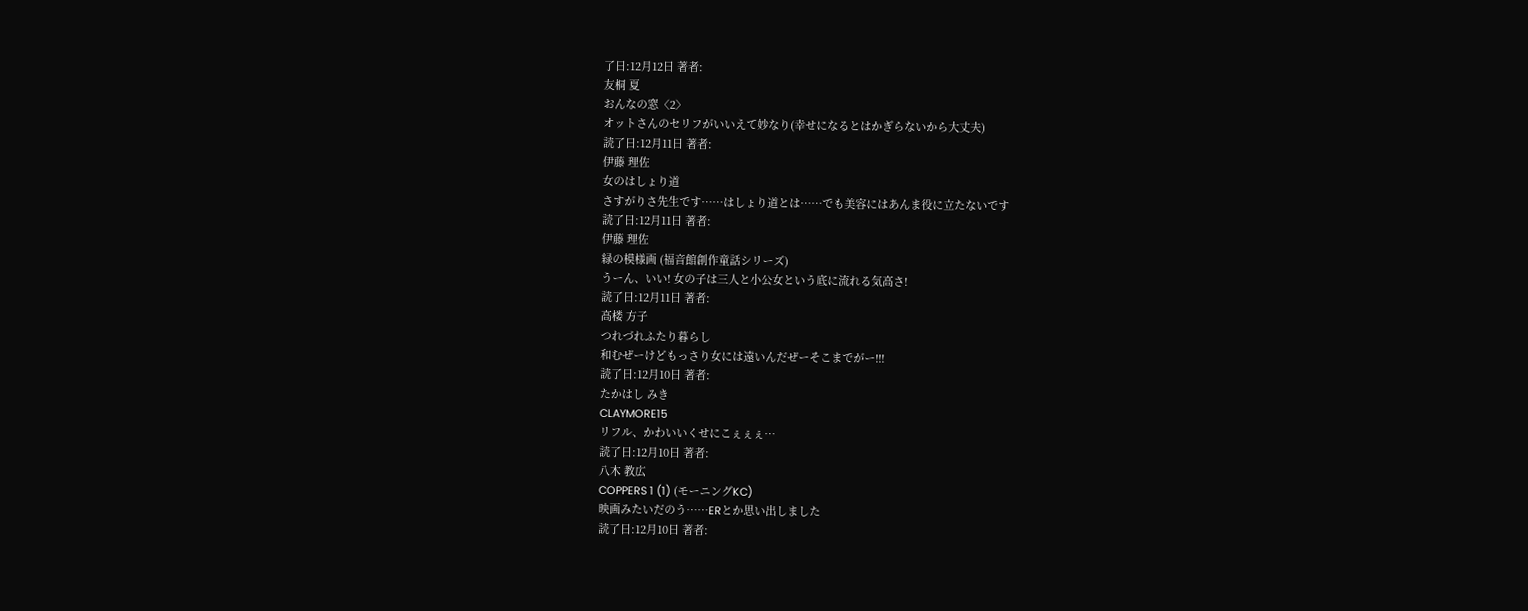了日:12月12日 著者:
友桐 夏
おんなの窓〈2〉
オットさんのセリフがいいえて妙なり(幸せになるとはかぎらないから大丈夫)
読了日:12月11日 著者:
伊藤 理佐
女のはしょり道
さすがりさ先生です……はしょり道とは……でも美容にはあんま役に立たないです
読了日:12月11日 著者:
伊藤 理佐
緑の模様画 (福音館創作童話シリーズ)
うーん、いい! 女の子は三人と小公女という底に流れる気高さ!
読了日:12月11日 著者:
高楼 方子
つれづれふたり暮らし
和むぜーけどもっさり女には遠いんだぜーそこまでがー!!!
読了日:12月10日 著者:
たかはし みき
CLAYMORE15
リフル、かわいいくせにこぇぇぇ…
読了日:12月10日 著者:
八木 教広
COPPERS 1 (1) (モーニングKC)
映画みたいだのう……ERとか思い出しました
読了日:12月10日 著者: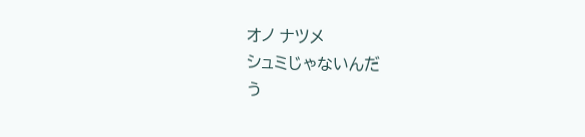オノ ナツメ
シュミじゃないんだ
う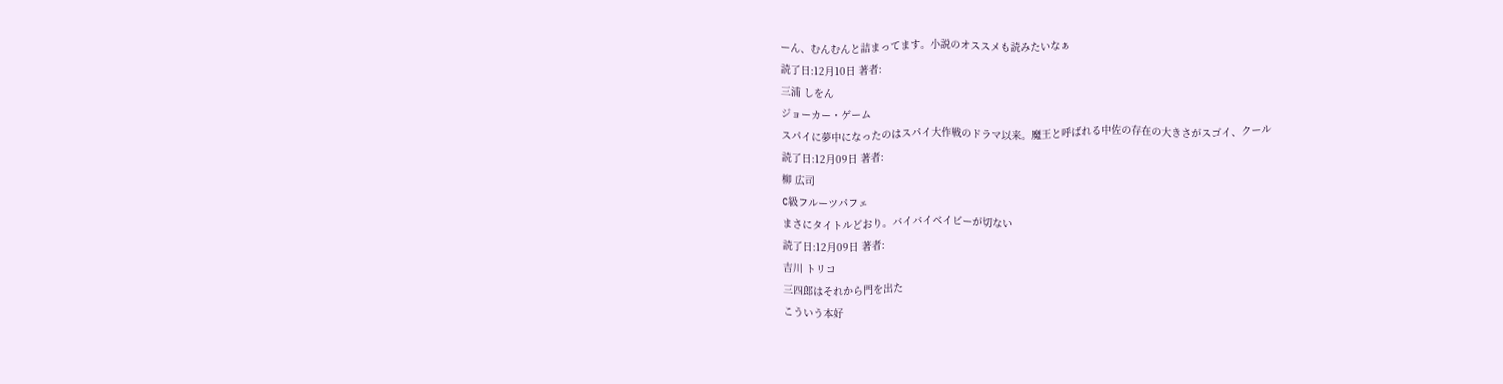ーん、むんむんと詰まってます。小説のオススメも読みたいなぁ
読了日:12月10日 著者:
三浦 しをん
ジョーカー・ゲーム
スパイに夢中になったのはスパイ大作戦のドラマ以来。魔王と呼ばれる中佐の存在の大きさがスゴイ、クール
読了日:12月09日 著者:
柳 広司
C級フルーツパフェ
まさにタイトルどおり。バイバイベイビーが切ない
読了日:12月09日 著者:
吉川 トリコ
三四郎はそれから門を出た
こういう本好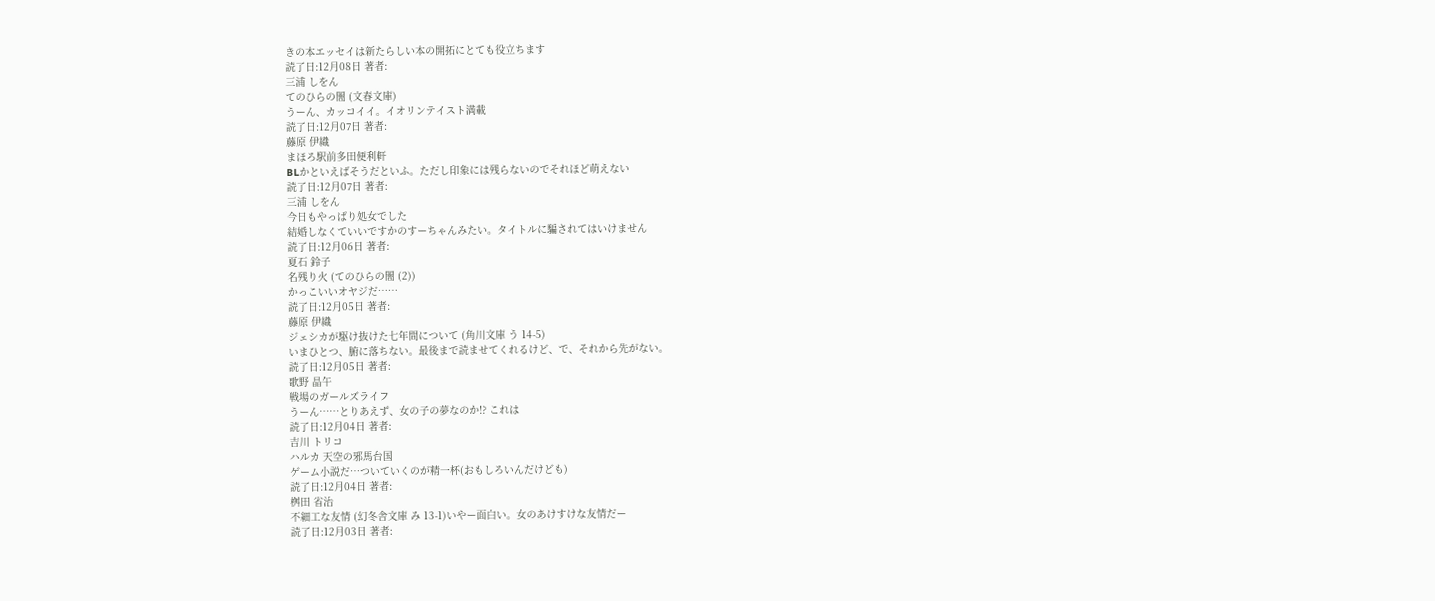きの本エッセイは新たらしい本の開拓にとても役立ちます
読了日:12月08日 著者:
三浦 しをん
てのひらの闇 (文春文庫)
うーん、カッコイイ。イオリンテイスト満載
読了日:12月07日 著者:
藤原 伊織
まほろ駅前多田便利軒
BLかといえばそうだといふ。ただし印象には残らないのでそれほど萌えない
読了日:12月07日 著者:
三浦 しをん
今日もやっぱり処女でした
結婚しなくていいですかのすーちゃんみたい。タイトルに騙されてはいけません
読了日:12月06日 著者:
夏石 鈴子
名残り火 (てのひらの闇 (2))
かっこいいオヤジだ……
読了日:12月05日 著者:
藤原 伊織
ジェシカが駆け抜けた七年間について (角川文庫 う 14-5)
いまひとつ、腑に落ちない。最後まで読ませてくれるけど、で、それから先がない。
読了日:12月05日 著者:
歌野 晶午
戦場のガールズライフ
うーん……とりあえず、女の子の夢なのか!? これは
読了日:12月04日 著者:
吉川 トリコ
ハルカ 天空の邪馬台国
ゲーム小説だ…ついていくのが精一杯(おもしろいんだけども)
読了日:12月04日 著者:
桝田 省治
不細工な友情 (幻冬舎文庫 み 13-1)いやー面白い。女のあけすけな友情だー
読了日:12月03日 著者: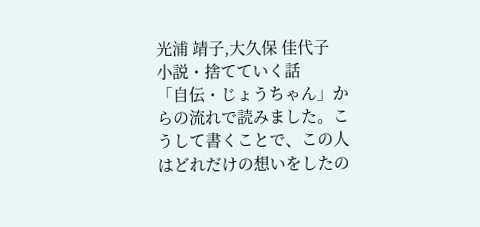光浦 靖子,大久保 佳代子
小説・捨てていく話
「自伝・じょうちゃん」からの流れで読みました。こうして書くことで、この人はどれだけの想いをしたの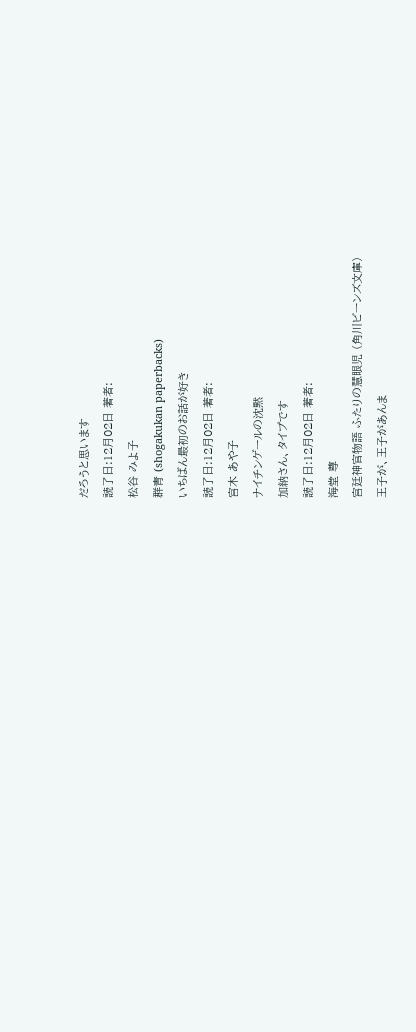だろうと思います
読了日:12月02日 著者:
松谷 みよ子
群青 (shogakukan paperbacks)
いちばん最初のお話が好き
読了日:12月02日 著者:
宮木 あや子
ナイチンゲールの沈黙
加納さん、タイプです
読了日:12月02日 著者:
海堂 尊
宮廷神官物語 ふたりの慧眼児 (角川ビーンズ文庫)
王子が、王子があんま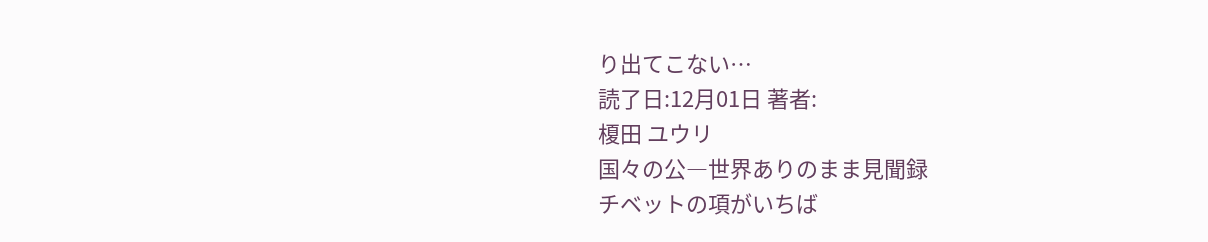り出てこない…
読了日:12月01日 著者:
榎田 ユウリ
国々の公―世界ありのまま見聞録
チベットの項がいちば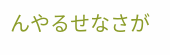んやるせなさが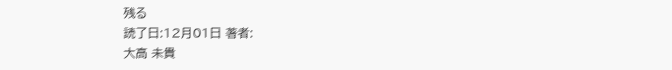残る
読了日:12月01日 著者:
大高 未貴